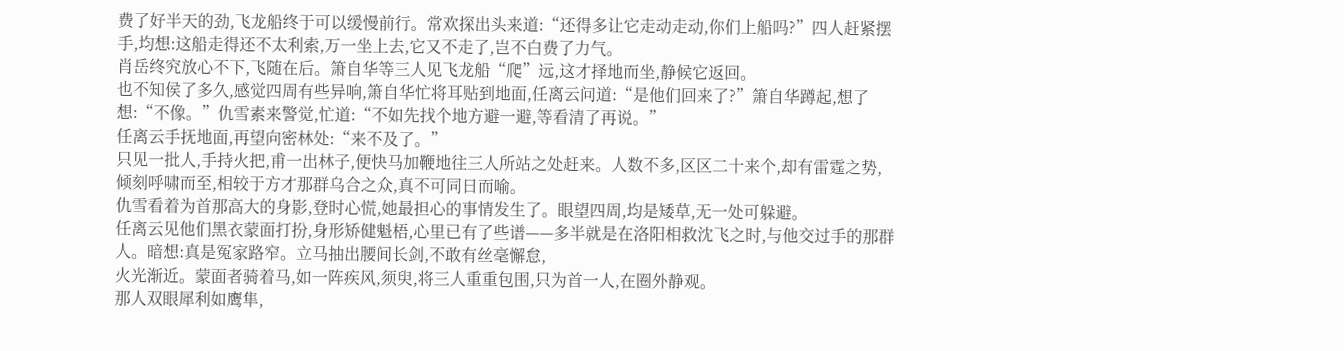费了好半天的劲,飞龙船终于可以缓慢前行。常欢探出头来道:“还得多让它走动走动,你们上船吗?”四人赶紧摆手,均想:这船走得还不太利索,万一坐上去,它又不走了,岂不白费了力气。
肖岳终究放心不下,飞随在后。箫自华等三人见飞龙船“爬”远,这才择地而坐,静候它返回。
也不知侯了多久,感觉四周有些异响,箫自华忙将耳贴到地面,任离云问道:“是他们回来了?”箫自华蹲起,想了想:“不像。”仇雪素来警觉,忙道:“不如先找个地方避一避,等看清了再说。”
任离云手抚地面,再望向密林处:“来不及了。”
只见一批人,手持火把,甫一出林子,便快马加鞭地往三人所站之处赶来。人数不多,区区二十来个,却有雷霆之势,倾刻呼啸而至,相较于方才那群乌合之众,真不可同日而喻。
仇雪看着为首那高大的身影,登时心慌,她最担心的事情发生了。眼望四周,均是矮草,无一处可躲避。
任离云见他们黑衣蒙面打扮,身形矫健魁梧,心里已有了些谱——多半就是在洛阳相救沈飞之时,与他交过手的那群人。暗想:真是冤家路窄。立马抽出腰间长剑,不敢有丝毫懈怠,
火光渐近。蒙面者骑着马,如一阵疾风,须臾,将三人重重包围,只为首一人,在圈外静观。
那人双眼犀利如鹰隼,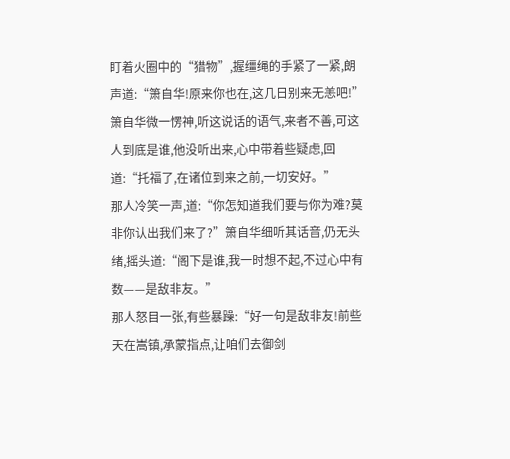盯着火圈中的“猎物”,握缰绳的手紧了一紧,朗声道:“箫自华!原来你也在,这几日别来无恙吧!”
箫自华微一愣神,听这说话的语气,来者不善,可这人到底是谁,他没听出来,心中带着些疑虑,回道:“托福了,在诸位到来之前,一切安好。”
那人冷笑一声,道:“你怎知道我们要与你为难?莫非你认出我们来了?”箫自华细听其话音,仍无头绪,摇头道:“阁下是谁,我一时想不起,不过心中有数——是敌非友。”
那人怒目一张,有些暴躁:“好一句是敌非友!前些天在嵩镇,承蒙指点,让咱们去御剑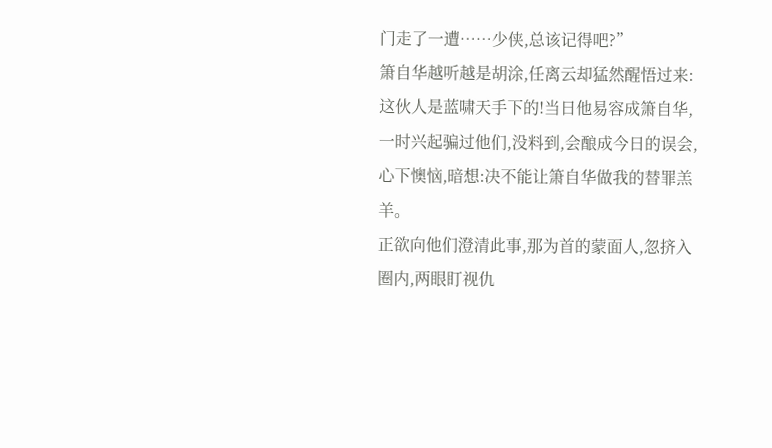门走了一遭……少侠,总该记得吧?”
箫自华越听越是胡涂,任离云却猛然醒悟过来:这伙人是蓝啸天手下的!当日他易容成箫自华,一时兴起骗过他们,没料到,会酿成今日的误会,心下懊恼,暗想:决不能让箫自华做我的替罪羔羊。
正欲向他们澄清此事,那为首的蒙面人,忽挤入圈内,两眼盯视仇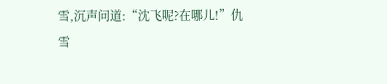雪,沉声问道:“沈飞呢?在哪儿!”仇雪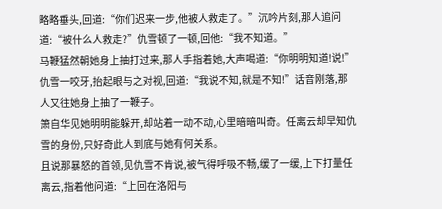略略垂头,回道:“你们迟来一步,他被人救走了。”沉吟片刻,那人追问道:“被什么人救走?”仇雪顿了一顿,回他:“我不知道。”
马鞭猛然朝她身上抽打过来,那人手指着她,大声喝道:“你明明知道!说!”仇雪一咬牙,抬起眼与之对视,回道:“我说不知,就是不知!”话音刚落,那人又往她身上抽了一鞭子。
箫自华见她明明能躲开,却站着一动不动,心里暗暗叫奇。任离云却早知仇雪的身份,只好奇此人到底与她有何关系。
且说那暴怒的首领,见仇雪不肯说,被气得呼吸不畅,缓了一缓,上下打量任离云,指着他问道:“上回在洛阳与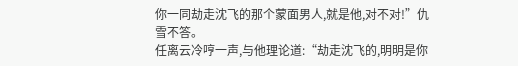你一同劫走沈飞的那个蒙面男人,就是他,对不对!”仇雪不答。
任离云冷哼一声,与他理论道:“劫走沈飞的,明明是你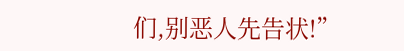们,别恶人先告状!”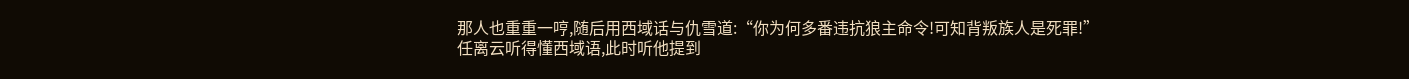那人也重重一哼,随后用西域话与仇雪道:“你为何多番违抗狼主命令!可知背叛族人是死罪!”
任离云听得懂西域语,此时听他提到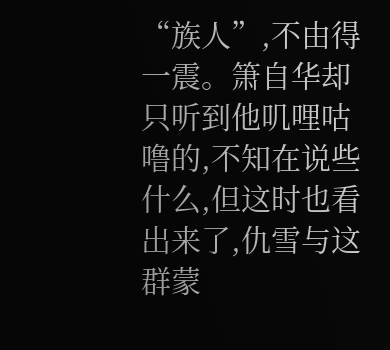“族人”,不由得一震。箫自华却只听到他叽哩咕噜的,不知在说些什么,但这时也看出来了,仇雪与这群蒙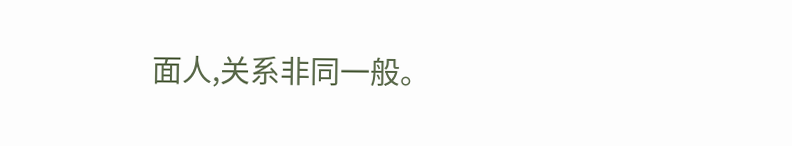面人,关系非同一般。